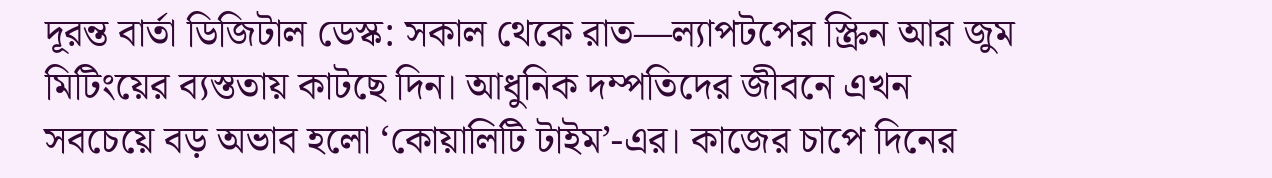দূরন্ত বার্তা ডিজিটাল ডেস্ক: সকাল থেকে রাত—ল্যাপটপের স্ক্রিন আর জুম মিটিংয়ের ব্যস্ততায় কাটছে দিন। আধুনিক দম্পতিদের জীবনে এখন সবচেয়ে বড় অভাব হলো ‘কোয়ালিটি টাইম’-এর। কাজের চাপে দিনের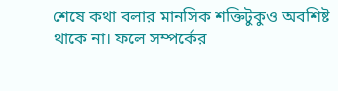শেষে কথা বলার মানসিক শক্তিটুকুও অবশিষ্ট থাকে না। ফলে সম্পর্কের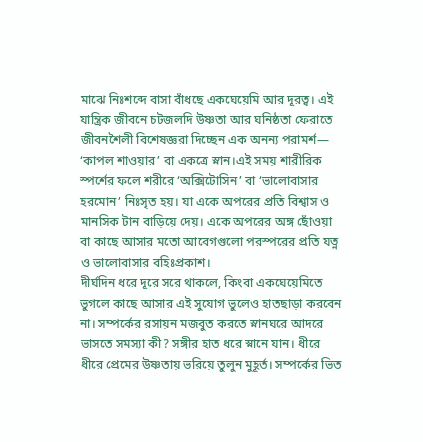মাঝে নিঃশব্দে বাসা বাঁধছে একঘেয়েমি আর দূরত্ব। এই যান্ত্রিক জীবনে চটজলদি উষ্ণতা আর ঘনিষ্ঠতা ফেরাতে জীবনশৈলী বিশেষজ্ঞরা দিচ্ছেন এক অনন্য পরামর্শ— ‘কাপল শাওয়ার’ বা একত্রে স্নান।এই সময় শারীরিক স্পর্শের ফলে শরীরে ‘অক্সিটোসিন’ বা ‘ভালোবাসার হরমোন’ নিঃসৃত হয়। যা একে অপরের প্রতি বিশ্বাস ও মানসিক টান বাড়িয়ে দেয়। একে অপরের অঙ্গ ছোঁওয়া বা কাছে আসার মতো আবেগগুলো পরস্পরের প্রতি যত্ন ও ভালোবাসার বহিঃপ্রকাশ।
দীর্ঘদিন ধরে দূরে সরে থাকলে, কিংবা একঘেয়েমিতে ভুগলে কাছে আসার এই সুযোগ ভুলেও হাতছাড়া করবেন না। সম্পর্কের রসায়ন মজবুত করতে স্নানঘরে আদরে ভাসতে সমস্যা কী? সঙ্গীর হাত ধরে স্নানে যান। ধীরে ধীরে প্রেমের উষ্ণতায় ভরিয়ে তুলুন মুহূর্ত। সম্পর্কের ভিত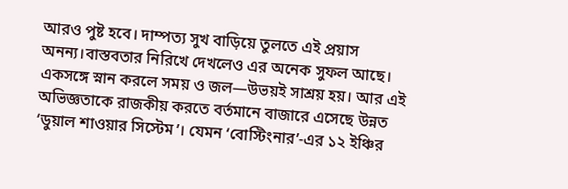আরও পুষ্ট হবে। দাম্পত্য সুখ বাড়িয়ে তুলতে এই প্রয়াস অনন্য।বাস্তবতার নিরিখে দেখলেও এর অনেক সুফল আছে। একসঙ্গে স্নান করলে সময় ও জল—উভয়ই সাশ্রয় হয়। আর এই অভিজ্ঞতাকে রাজকীয় করতে বর্তমানে বাজারে এসেছে উন্নত ‘ডুয়াল শাওয়ার সিস্টেম’। যেমন ‘বোস্টিংনার’-এর ১২ ইঞ্চির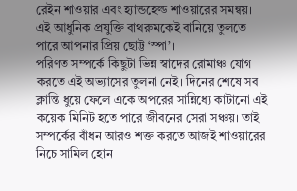রেইন শাওয়ার এবং হ্যান্ডহেল্ড শাওয়ারের সমন্বয়। এই আধুনিক প্রযুক্তি বাথরুমকেই বানিয়ে তুলতে পারে আপনার প্রিয় ছোট্ট ‘স্পা’।
পরিণত সম্পর্কে কিছুটা ভিন্ন স্বাদের রোমাঞ্চ যোগ করতে এই অভ্যাসের তুলনা নেই। দিনের শেষে সব ক্লান্তি ধুয়ে ফেলে একে অপরের সান্নিধ্যে কাটানো এই কয়েক মিনিট হতে পারে জীবনের সেরা সঞ্চয়। তাই সম্পর্কের বাঁধন আরও শক্ত করতে আজই শাওয়ারের নিচে সামিল হোন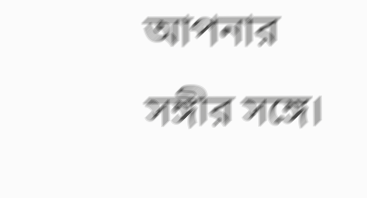আপনার সঙ্গীর সঙ্গে।